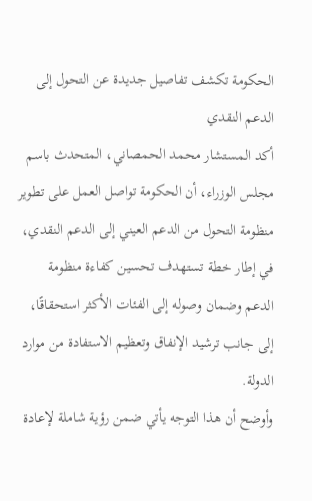الحكومة تكشف تفاصيل جديدة عن التحول إلى الدعم النقدي
أكد المستشار محمد الحمصاني، المتحدث باسم مجلس الوزراء، أن الحكومة تواصل العمل على تطوير منظومة التحول من الدعم العيني إلى الدعم النقدي، في إطار خطة تستهدف تحسين كفاءة منظومة الدعم وضمان وصوله إلى الفئات الأكثر استحقاقًا، إلى جانب ترشيد الإنفاق وتعظيم الاستفادة من موارد الدولة.
وأوضح أن هذا التوجه يأتي ضمن رؤية شاملة لإعادة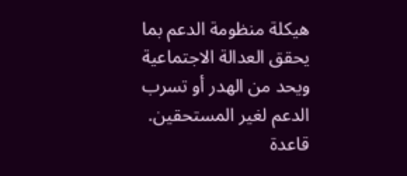هيكلة منظومة الدعم بما يحقق العدالة الاجتماعية ويحد من الهدر أو تسرب الدعم لغير المستحقين.
قاعدة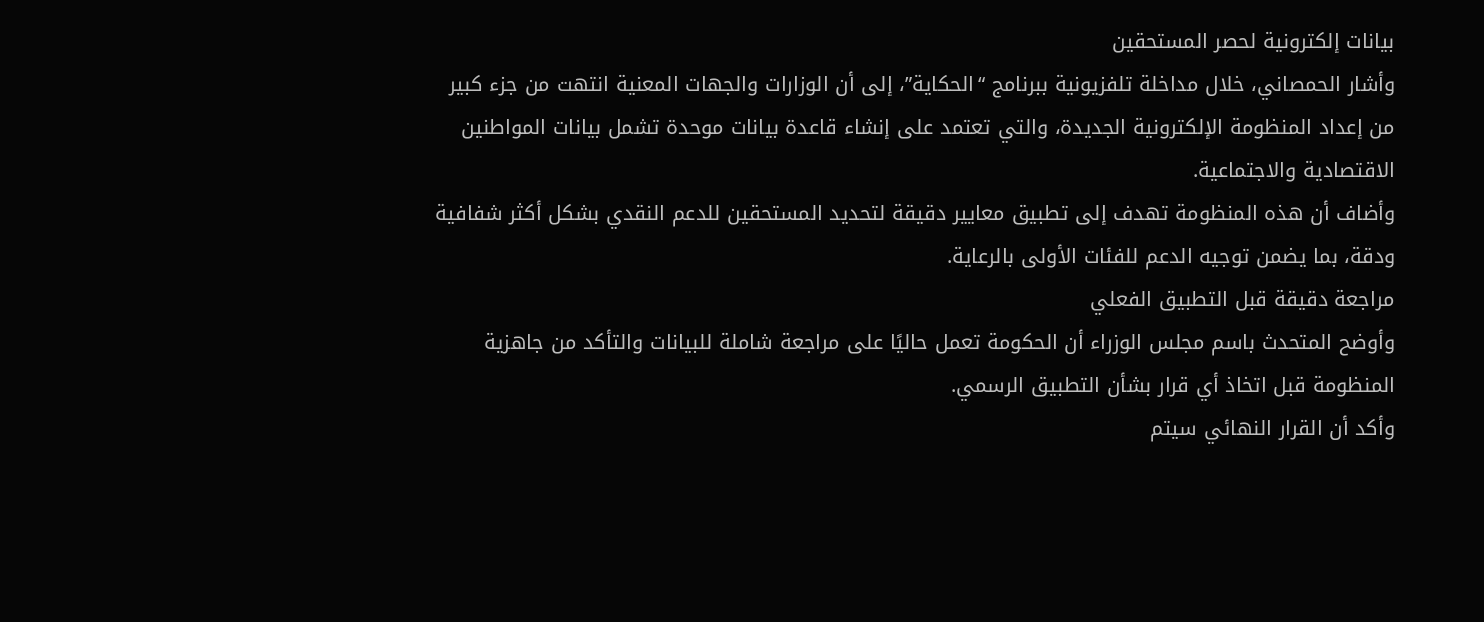بيانات إلكترونية لحصر المستحقين
وأشار الحمصاني، خلال مداخلة تلفزيونية ببرنامج “الحكاية”، إلى أن الوزارات والجهات المعنية انتهت من جزء كبير من إعداد المنظومة الإلكترونية الجديدة، والتي تعتمد على إنشاء قاعدة بيانات موحدة تشمل بيانات المواطنين الاقتصادية والاجتماعية.
وأضاف أن هذه المنظومة تهدف إلى تطبيق معايير دقيقة لتحديد المستحقين للدعم النقدي بشكل أكثر شفافية ودقة، بما يضمن توجيه الدعم للفئات الأولى بالرعاية.
مراجعة دقيقة قبل التطبيق الفعلي
وأوضح المتحدث باسم مجلس الوزراء أن الحكومة تعمل حاليًا على مراجعة شاملة للبيانات والتأكد من جاهزية المنظومة قبل اتخاذ أي قرار بشأن التطبيق الرسمي.
وأكد أن القرار النهائي سيتم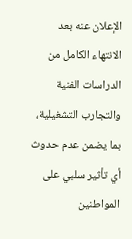الإعلان عنه بعد الانتهاء الكامل من الدراسات الفنية والتجارب التشغيلية، بما يضمن عدم حدوث أي تأثير سلبي على المواطنين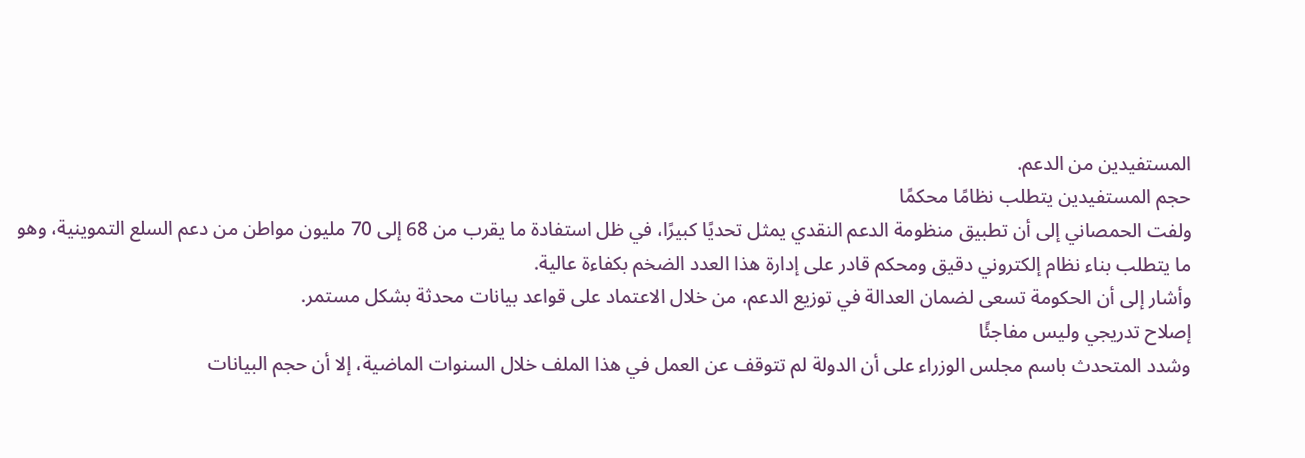المستفيدين من الدعم.
حجم المستفيدين يتطلب نظامًا محكمًا
ولفت الحمصاني إلى أن تطبيق منظومة الدعم النقدي يمثل تحديًا كبيرًا، في ظل استفادة ما يقرب من 68 إلى 70 مليون مواطن من دعم السلع التموينية، وهو ما يتطلب بناء نظام إلكتروني دقيق ومحكم قادر على إدارة هذا العدد الضخم بكفاءة عالية.
وأشار إلى أن الحكومة تسعى لضمان العدالة في توزيع الدعم، من خلال الاعتماد على قواعد بيانات محدثة بشكل مستمر.
إصلاح تدريجي وليس مفاجئًا
وشدد المتحدث باسم مجلس الوزراء على أن الدولة لم تتوقف عن العمل في هذا الملف خلال السنوات الماضية، إلا أن حجم البيانات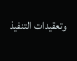وتعقيدات التنفيذ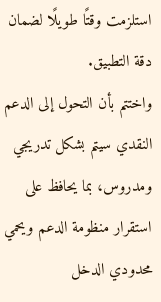استلزمت وقتًا طويلًا لضمان دقة التطبيق.
واختتم بأن التحول إلى الدعم النقدي سيتم بشكل تدريجي ومدروس، بما يحافظ على استقرار منظومة الدعم ويحمي محدودي الدخل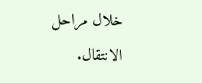خلال مراحل الانتقال.